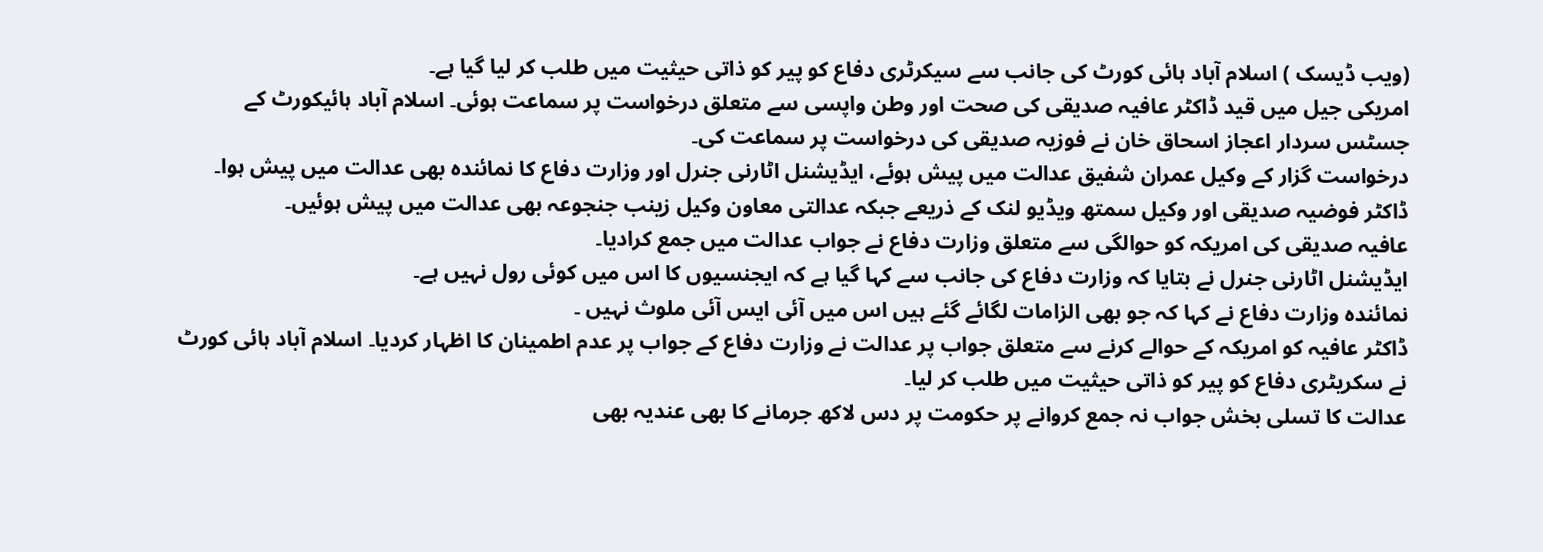(ویب ڈیسک ) اسلام آباد ہائی کورٹ کی جانب سے سیکرٹری دفاع کو پیر کو ذاتی حیثیت میں طلب کر لیا گیا ہے۔
امریکی جیل میں قید ڈاکٹر عافیہ صدیقی کی صحت اور وطن واپسی سے متعلق درخواست پر سماعت ہوئی۔ اسلام آباد ہائیکورٹ کے جسٹس سردار اعجاز اسحاق خان نے فوزیہ صدیقی کی درخواست پر سماعت کی۔
درخواست گزار کے وکیل عمران شفیق عدالت میں پیش ہوئے، ایڈیشنل اٹارنی جنرل اور وزارت دفاع کا نمائندہ بھی عدالت میں پیش ہوا۔ ڈاکٹر فوضیہ صدیقی اور وکیل سمتھ ویڈیو لنک کے ذریعے جبکہ عدالتی معاون وکیل زینب جنجوعہ بھی عدالت میں پیش ہوئیں۔
عافیہ صدیقی کی امریکہ کو حوالگی سے متعلق وزارت دفاع نے جواب عدالت میں جمع کرادیا۔
ایڈیشنل اٹارنی جنرل نے بتایا کہ وزارت دفاع کی جانب سے کہا گیا ہے کہ ایجنسیوں کا اس میں کوئی رول نہیں ہے۔
نمائندہ وزارت دفاع نے کہا کہ جو بھی الزامات لگائے گئے ہیں اس میں آئی ایس آئی ملوث نہیں ۔
ڈاکٹر عافیہ کو امریکہ کے حوالے کرنے سے متعلق جواب پر عدالت نے وزارت دفاع کے جواب پر عدم اطمینان کا اظہار کردیا۔ اسلام آباد ہائی کورٹ نے سکریٹری دفاع کو پیر کو ذاتی حیثیت میں طلب کر لیا۔
عدالت کا تسلی بخش جواب نہ جمع کروانے پر حکومت پر دس لاکھ جرمانے کا بھی عندیہ بھی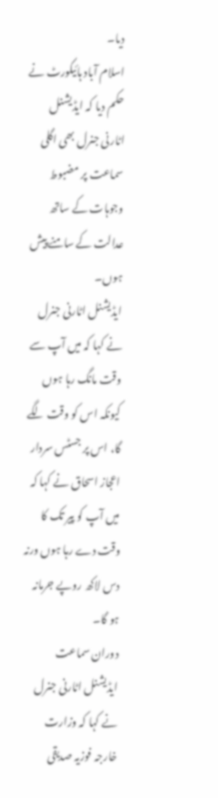دیا۔
اسلام آباد ہائیکورٹ نے حکم دیا کہ ایڈیشنل اٹارنی جنرل بھی اگلی سماعت پر مضبوط وجوہات کے ساتھ عدالت کے سامنے پیش ہوں۔
ایڈیشنل اٹارنی جنرل نے کہا کہ میں آپ سے وقت مانگ رہا ہوں کیونکہ اس کو وقت لگے گا، اس پر جسٹس سردار اعجاز اسحاق نے کہا کہ میں آپ کو پیر تک کا وقت دے رہا ہوں ورنہ دس لاکھ روپے جرمانہ ہو گا۔
دوران سماعت ایڈیشنل اٹارنی جنرل نے کہا کہ وزارت خارجہ فوزیہ صدیقی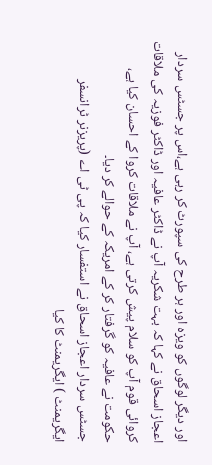اور دیگر لوگوں کو ویزہ اور ہر طرح کی سپورٹ کر رہی ہے،اس پر جسٹس سردار اعجاز اسحاق نے کہا کہ بہت شکریہ آپ نے ڈاکٹر عافیہ اور ڈاکٹر فوزیہ کی ملاقات کروائی قوم آپ کو سلام پیش کرتی ہے، آپ نے ملاقات کروا کے احسان کیا ہے، حکومت نے عافیہ کو گرفتار کر کے امریکہ کے حوالے کر دیا۔
جسٹس سردار اعجاز اسحاق نے استفسار کیا کہ پی ٹی اے (پریزنر ٹرانسفر ایگریمنٹ ) ایگریمنٹ کا کیا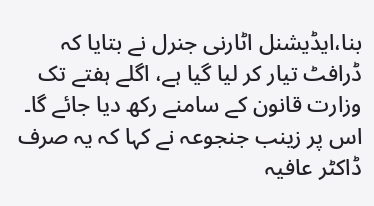بنا،ایڈیشنل اٹارنی جنرل نے بتایا کہ ڈرافٹ تیار کر لیا گیا ہے، اگلے ہفتے تک وزارت قانون کے سامنے رکھ دیا جائے گا۔
اس پر زینب جنجوعہ نے کہا کہ یہ صرف ڈاکٹر عافیہ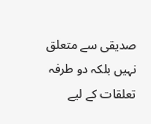صدیقی سے متعلق نہیں بلکہ دو طرفہ تعلقات کے لیے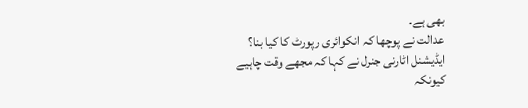بھی ہے۔
عدالت نے پوچھا کہ انکوائری رپورٹ کا کیا بنا؟ ایڈیشنل اٹارنی جنرل نے کہا کہ مجھے وقت چاہیے کیونکہ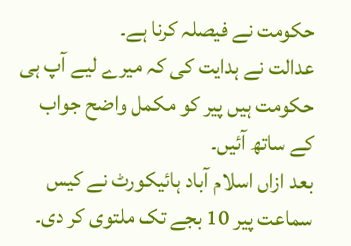حکومت نے فیصلہ کرنا ہے۔
عدالت نے ہدایت کی کہ میرے لیے آپ ہی حکومت ہیں پیر کو مکمل واضح جواب کے ساتھ آئیں۔
بعد ازاں اسلام آباد ہائیکورٹ نے کیس سماعت پیر 10 بجے تک ملتوی کر دی۔